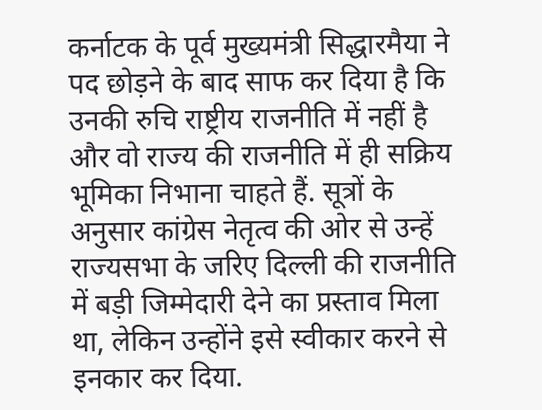कर्नाटक के पूर्व मुख्यमंत्री सिद्धारमैया ने पद छोड़ने के बाद साफ कर दिया है कि उनकी रुचि राष्ट्रीय राजनीति में नहीं है और वो राज्य की राजनीति में ही सक्रिय भूमिका निभाना चाहते हैं. सूत्रों के अनुसार कांग्रेस नेतृत्व की ओर से उन्हें राज्यसभा के जरिए दिल्ली की राजनीति में बड़ी जिम्मेदारी देने का प्रस्ताव मिला था, लेकिन उन्होंने इसे स्वीकार करने से इनकार कर दिया.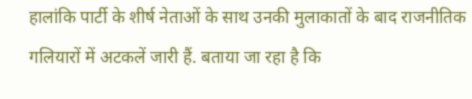हालांकि पार्टी के शीर्ष नेताओं के साथ उनकी मुलाकातों के बाद राजनीतिक गलियारों में अटकलें जारी हैं. बताया जा रहा है कि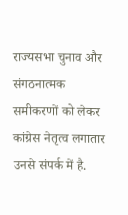राज्यसभा चुनाव और संगठनात्मक समीकरणों को लेकर कांग्रेस नेतृत्व लगातार उनसे संपर्क में है.